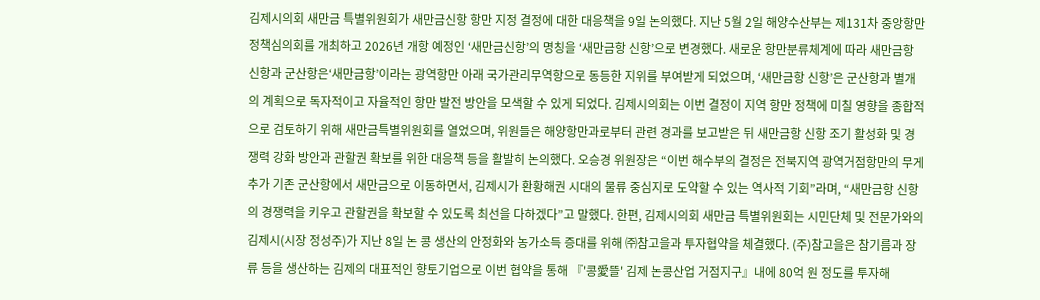김제시의회 새만금 특별위원회가 새만금신항 항만 지정 결정에 대한 대응책을 9일 논의했다. 지난 5월 2일 해양수산부는 제131차 중앙항만정책심의회를 개최하고 2026년 개항 예정인 ‘새만금신항’의 명칭을 ‘새만금항 신항’으로 변경했다. 새로운 항만분류체계에 따라 새만금항 신항과 군산항은‘새만금항’이라는 광역항만 아래 국가관리무역항으로 동등한 지위를 부여받게 되었으며, ‘새만금항 신항’은 군산항과 별개의 계획으로 독자적이고 자율적인 항만 발전 방안을 모색할 수 있게 되었다. 김제시의회는 이번 결정이 지역 항만 정책에 미칠 영향을 종합적으로 검토하기 위해 새만금특별위원회를 열었으며, 위원들은 해양항만과로부터 관련 경과를 보고받은 뒤 새만금항 신항 조기 활성화 및 경쟁력 강화 방안과 관할권 확보를 위한 대응책 등을 활발히 논의했다. 오승경 위원장은 “이번 해수부의 결정은 전북지역 광역거점항만의 무게추가 기존 군산항에서 새만금으로 이동하면서, 김제시가 환황해권 시대의 물류 중심지로 도약할 수 있는 역사적 기회”라며, “새만금항 신항의 경쟁력을 키우고 관할권을 확보할 수 있도록 최선을 다하겠다”고 말했다. 한편, 김제시의회 새만금 특별위원회는 시민단체 및 전문가와의
김제시(시장 정성주)가 지난 8일 논 콩 생산의 안정화와 농가소득 증대를 위해 ㈜참고을과 투자협약을 체결했다. (주)참고을은 참기름과 장류 등을 생산하는 김제의 대표적인 향토기업으로 이번 협약을 통해 『'콩愛뜰' 김제 논콩산업 거점지구』내에 80억 원 정도를 투자해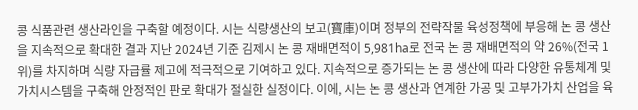콩 식품관련 생산라인을 구축할 예정이다. 시는 식량생산의 보고(寶庫)이며 정부의 전략작물 육성정책에 부응해 논 콩 생산을 지속적으로 확대한 결과 지난 2024년 기준 김제시 논 콩 재배면적이 5,981ha로 전국 논 콩 재배면적의 약 26%(전국 1위)를 차지하며 식량 자급률 제고에 적극적으로 기여하고 있다. 지속적으로 증가되는 논 콩 생산에 따라 다양한 유통체계 및 가치시스템을 구축해 안정적인 판로 확대가 절실한 실정이다. 이에, 시는 논 콩 생산과 연계한 가공 및 고부가가치 산업을 육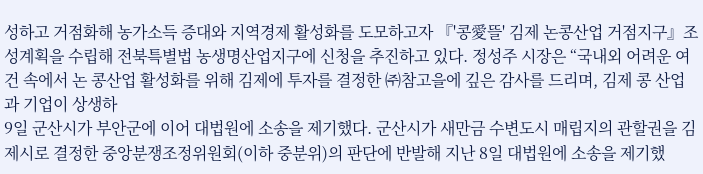성하고 거점화해 농가소득 증대와 지역경제 활성화를 도모하고자 『'콩愛뜰' 김제 논콩산업 거점지구』조성계획을 수립해 전북특별법 농생명산업지구에 신청을 추진하고 있다. 정성주 시장은 “국내외 어려운 여건 속에서 논 콩산업 활성화를 위해 김제에 투자를 결정한 ㈜참고을에 깊은 감사를 드리며, 김제 콩 산업과 기업이 상생하
9일 군산시가 부안군에 이어 대법원에 소송을 제기했다. 군산시가 새만금 수변도시 매립지의 관할권을 김제시로 결정한 중앙분쟁조정위원회(이하 중분위)의 판단에 반발해 지난 8일 대법원에 소송을 제기했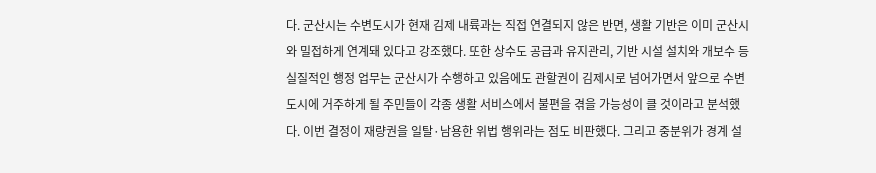다. 군산시는 수변도시가 현재 김제 내륙과는 직접 연결되지 않은 반면, 생활 기반은 이미 군산시와 밀접하게 연계돼 있다고 강조했다. 또한 상수도 공급과 유지관리, 기반 시설 설치와 개보수 등 실질적인 행정 업무는 군산시가 수행하고 있음에도 관할권이 김제시로 넘어가면서 앞으로 수변도시에 거주하게 될 주민들이 각종 생활 서비스에서 불편을 겪을 가능성이 클 것이라고 분석했다. 이번 결정이 재량권을 일탈·남용한 위법 행위라는 점도 비판했다. 그리고 중분위가 경계 설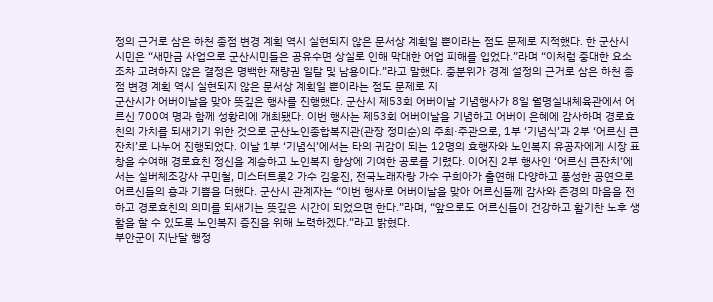정의 근거로 삼은 하천 종점 변경 계획 역시 실현되지 않은 문서상 계획일 뿐이라는 점도 문제로 지적했다. 한 군산시 시민은 “새만금 사업으로 군산시민들은 공유수면 상실로 인해 막대한 어업 피해를 입었다.”라며 “이처럼 중대한 요소조차 고려하지 않은 결정은 명백한 재량권 일탈 및 남용이다.”라고 말했다. 중분위가 경계 설정의 근거로 삼은 하천 종점 변경 계획 역시 실현되지 않은 문서상 계획일 뿐이라는 점도 문제로 지
군산시가 어버이날을 맞아 뜻깊은 행사를 진행했다. 군산시 제53회 어버이날 기념행사가 8일 월명실내체육관에서 어르신 700여 명과 함께 성황리에 개최됐다. 이번 행사는 제53회 어버이날을 기념하고 어버이 은혜에 감사하며 경로효친의 가치를 되새기기 위한 것으로 군산노인종합복지관(관장 정미순)의 주최·주관으로, 1부 ‘기념식’과 2부 ‘어르신 큰잔치’로 나누어 진행되었다. 이날 1부 ‘기념식’에서는 타의 귀감이 되는 12명의 효행자와 노인복지 유공자에게 시장 표창을 수여해 경로효친 정신을 계승하고 노인복지 향상에 기여한 공로를 기렸다. 이어진 2부 행사인 ‘어르신 큰잔치’에서는 실버체조강사 구민철, 미스터트롯2 가수 김웅진, 전국노래자랑 가수 구희아가 출연해 다양하고 풍성한 공연으로 어르신들의 흥과 기쁨을 더했다. 군산시 관계자는 “이번 행사로 어버이날을 맞아 어르신들께 감사와 존경의 마음을 전하고 경로효친의 의미를 되새기는 뜻깊은 시간이 되었으면 한다.”라며, “앞으로도 어르신들이 건강하고 활기찬 노후 생활을 할 수 있도록 노인복지 증진을 위해 노력하겠다.”라고 밝혔다.
부안군이 지난달 행정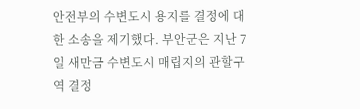안전부의 수변도시 용지를 결정에 대한 소송을 제기했다. 부안군은 지난 7일 새만금 수변도시 매립지의 관할구역 결정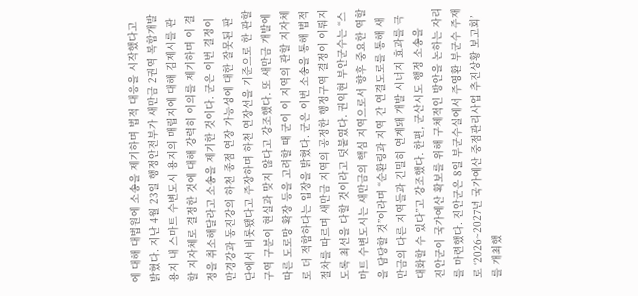에 대해 대법원에 소송을 제기하며 법적 대응을 시작했다고 밝혔다. 지난 4월 23일 행정안전부가 새만금 2권역 복합개발용지 내 스마트 수변도시 용지의 매립지에 대해 김제시를 관할 지자체로 결정한 것에 대해 강력히 이의를 제기하며 이 결정을 취소해달라고 소송을 제기한 것이다. 군은 이번 결정이 만경강과 동진강의 하천 종점 연장 가능성에 대한 잘못된 판단에서 비롯됐다고 주장하며 하천 연장선을 기준으로 한 관할구역 구분이 현실과 맞지 않다고 강조했다. 또 새만금 개발에 따른 도로망 확장 등을 고려할 때 군이 이 지역의 관할 지자체로 더 적합하다는 입장을 밝혔다. 군은 이번 소송을 통해 법적 절차를 따르며 새만금 지역의 공정한 행정구역 결정이 이뤄지도록 최선을 다할 것이라고 덧붙였다. 권익현 부안군수는 “스마트 수변도시는 새만금의 핵심 지역으로서 향후 중요한 역할을 담당할 것”이라며 “순환링과 지역 간 연결도로를 통해 새만금의 다른 지역들과 긴밀히 연계돼 개발 시너지 효과를 극대화할 수 있다”고 강조했다. 한편, 군산시도 행정 소송을
진안군이 국가예산 확보를 위해 구체적인 방안을 논하는 자리를 마련했다. 진안군은 8일 부군수실에서 주영환 부군수 주재로 ‘2026~2027년 국가예산 중점관리사업 추진상황 보고회’를 개최했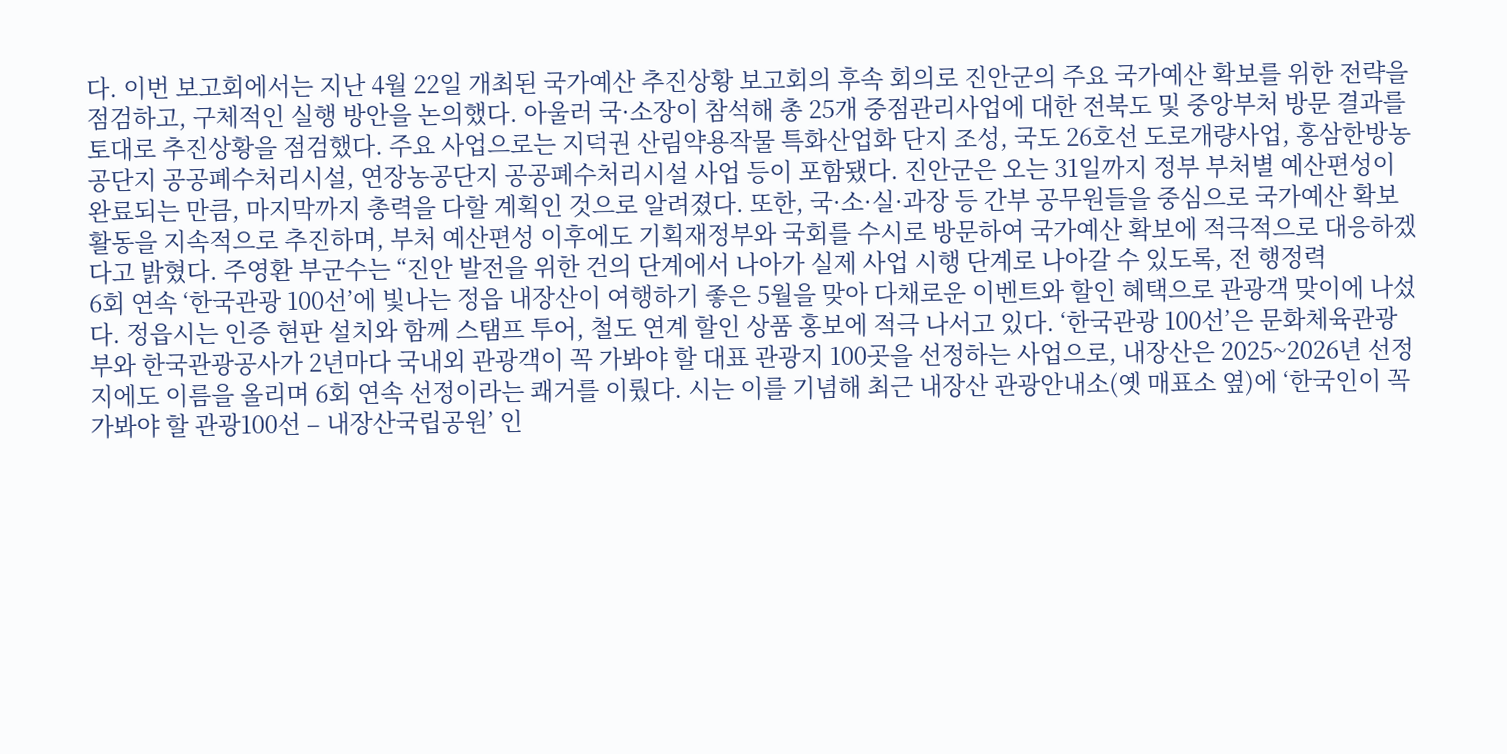다. 이번 보고회에서는 지난 4월 22일 개최된 국가예산 추진상황 보고회의 후속 회의로 진안군의 주요 국가예산 확보를 위한 전략을 점검하고, 구체적인 실행 방안을 논의했다. 아울러 국·소장이 참석해 총 25개 중점관리사업에 대한 전북도 및 중앙부처 방문 결과를 토대로 추진상황을 점검했다. 주요 사업으로는 지덕권 산림약용작물 특화산업화 단지 조성, 국도 26호선 도로개량사업, 홍삼한방농공단지 공공폐수처리시설, 연장농공단지 공공폐수처리시설 사업 등이 포함됐다. 진안군은 오는 31일까지 정부 부처별 예산편성이 완료되는 만큼, 마지막까지 총력을 다할 계획인 것으로 알려졌다. 또한, 국·소·실·과장 등 간부 공무원들을 중심으로 국가예산 확보 활동을 지속적으로 추진하며, 부처 예산편성 이후에도 기획재정부와 국회를 수시로 방문하여 국가예산 확보에 적극적으로 대응하겠다고 밝혔다. 주영환 부군수는 “진안 발전을 위한 건의 단계에서 나아가 실제 사업 시행 단계로 나아갈 수 있도록, 전 행정력
6회 연속 ‘한국관광 100선’에 빛나는 정읍 내장산이 여행하기 좋은 5월을 맞아 다채로운 이벤트와 할인 혜택으로 관광객 맞이에 나섰다. 정읍시는 인증 현판 설치와 함께 스탬프 투어, 철도 연계 할인 상품 홍보에 적극 나서고 있다. ‘한국관광 100선’은 문화체육관광부와 한국관광공사가 2년마다 국내외 관광객이 꼭 가봐야 할 대표 관광지 100곳을 선정하는 사업으로, 내장산은 2025~2026년 선정지에도 이름을 올리며 6회 연속 선정이라는 쾌거를 이뤘다. 시는 이를 기념해 최근 내장산 관광안내소(옛 매표소 옆)에 ‘한국인이 꼭 가봐야 할 관광100선 – 내장산국립공원’ 인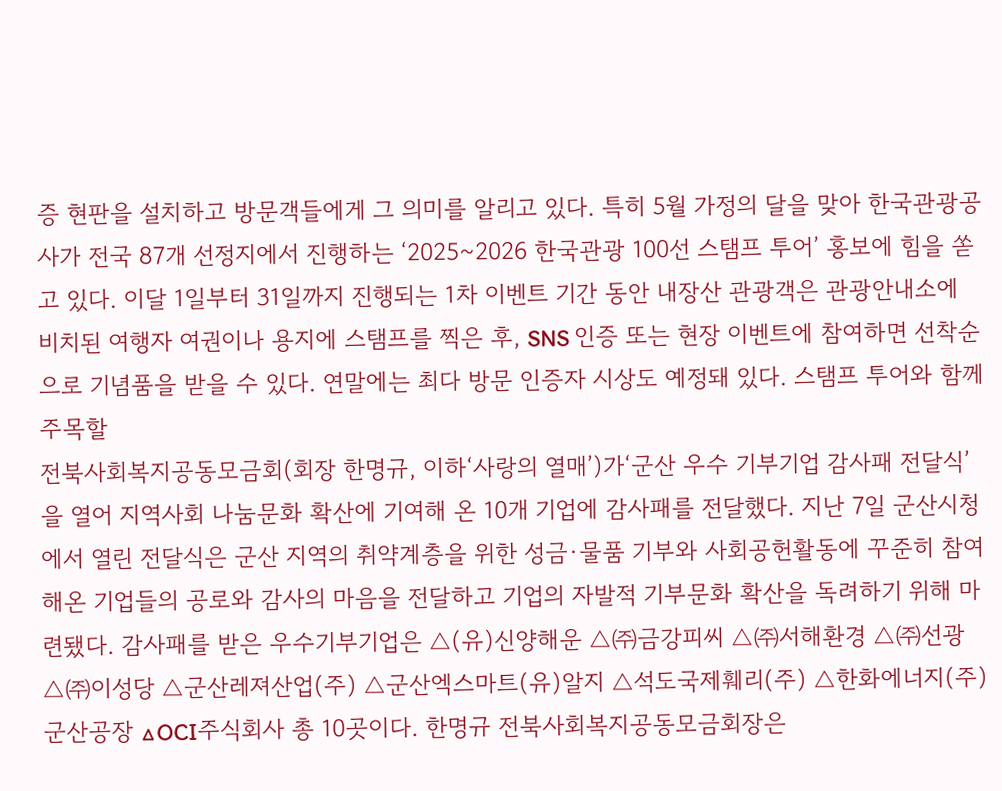증 현판을 설치하고 방문객들에게 그 의미를 알리고 있다. 특히 5월 가정의 달을 맞아 한국관광공사가 전국 87개 선정지에서 진행하는 ‘2025~2026 한국관광 100선 스탬프 투어’ 홍보에 힘을 쏟고 있다. 이달 1일부터 31일까지 진행되는 1차 이벤트 기간 동안 내장산 관광객은 관광안내소에 비치된 여행자 여권이나 용지에 스탬프를 찍은 후, SNS 인증 또는 현장 이벤트에 참여하면 선착순으로 기념품을 받을 수 있다. 연말에는 최다 방문 인증자 시상도 예정돼 있다. 스탬프 투어와 함께 주목할
전북사회복지공동모금회(회장 한명규, 이하‘사랑의 열매’)가‘군산 우수 기부기업 감사패 전달식’을 열어 지역사회 나눔문화 확산에 기여해 온 10개 기업에 감사패를 전달했다. 지난 7일 군산시청에서 열린 전달식은 군산 지역의 취약계층을 위한 성금·물품 기부와 사회공헌활동에 꾸준히 참여해온 기업들의 공로와 감사의 마음을 전달하고 기업의 자발적 기부문화 확산을 독려하기 위해 마련됐다. 감사패를 받은 우수기부기업은 △(유)신양해운 △㈜금강피씨 △㈜서해환경 △㈜선광 △㈜이성당 △군산레져산업(주) △군산엑스마트(유)알지 △석도국제훼리(주) △한화에너지(주)군산공장 △OCI주식회사 총 10곳이다. 한명규 전북사회복지공동모금회장은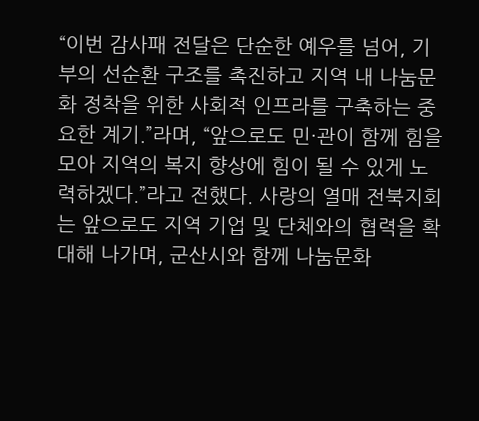“이번 감사패 전달은 단순한 예우를 넘어, 기부의 선순환 구조를 촉진하고 지역 내 나눔문화 정착을 위한 사회적 인프라를 구축하는 중요한 계기.”라며, “앞으로도 민·관이 함께 힘을 모아 지역의 복지 향상에 힘이 될 수 있게 노력하겠다.”라고 전했다. 사랑의 열매 전북지회는 앞으로도 지역 기업 및 단체와의 협력을 확대해 나가며, 군산시와 함께 나눔문화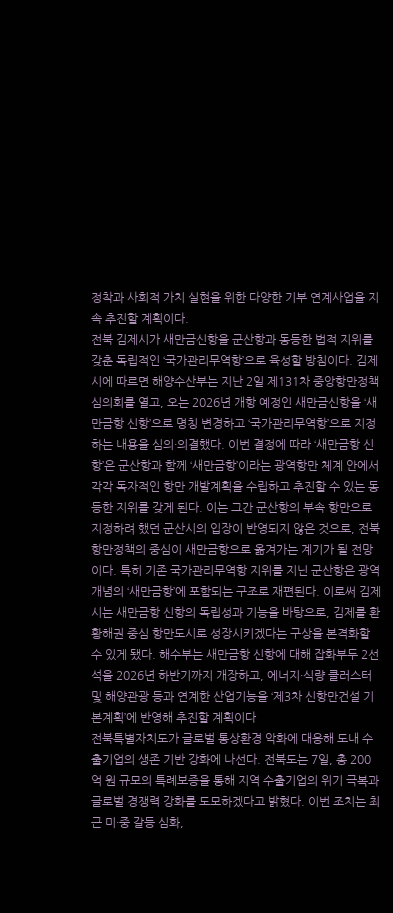정착과 사회적 가치 실현을 위한 다양한 기부 연계사업을 지속 추진할 계획이다.
전북 김제시가 새만금신항을 군산항과 동등한 법적 지위를 갖춘 독립적인 ‘국가관리무역항’으로 육성할 방침이다. 김제시에 따르면 해양수산부는 지난 2일 제131차 중앙항만정책심의회를 열고, 오는 2026년 개항 예정인 새만금신항을 ‘새만금항 신항’으로 명칭 변경하고 ‘국가관리무역항’으로 지정하는 내용을 심의·의결했다. 이번 결정에 따라 ‘새만금항 신항’은 군산항과 함께 ‘새만금항’이라는 광역항만 체계 안에서 각각 독자적인 항만 개발계획을 수립하고 추진할 수 있는 동등한 지위를 갖게 된다. 이는 그간 군산항의 부속 항만으로 지정하려 했던 군산시의 입장이 반영되지 않은 것으로, 전북 항만정책의 중심이 새만금항으로 옮겨가는 계기가 될 전망이다. 특히 기존 국가관리무역항 지위를 지닌 군산항은 광역 개념의 ‘새만금항’에 포함되는 구조로 재편된다. 이로써 김제시는 새만금항 신항의 독립성과 기능을 바탕으로, 김제를 환황해권 중심 항만도시로 성장시키겠다는 구상을 본격화할 수 있게 됐다. 해수부는 새만금항 신항에 대해 잡화부두 2선석을 2026년 하반기까지 개장하고, 에너지·식량 클러스터 및 해양관광 등과 연계한 산업기능을 ‘제3차 신항만건설 기본계획’에 반영해 추진할 계획이다
전북특별자치도가 글로벌 통상환경 악화에 대응해 도내 수출기업의 생존 기반 강화에 나선다. 전북도는 7일, 총 200억 원 규모의 특례보증을 통해 지역 수출기업의 위기 극복과 글로벌 경쟁력 강화를 도모하겠다고 밝혔다. 이번 조치는 최근 미·중 갈등 심화,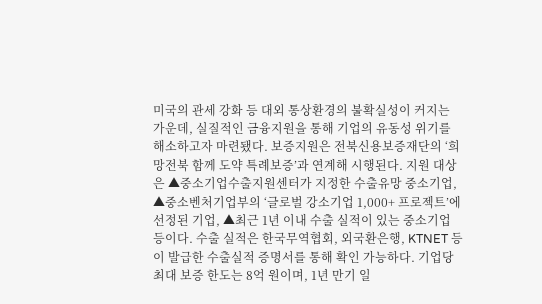미국의 관세 강화 등 대외 통상환경의 불확실성이 커지는 가운데, 실질적인 금융지원을 통해 기업의 유동성 위기를 해소하고자 마련됐다. 보증지원은 전북신용보증재단의 ‘희망전북 함께 도약 특례보증’과 연계해 시행된다. 지원 대상은 ▲중소기업수출지원센터가 지정한 수출유망 중소기업, ▲중소벤처기업부의 ‘글로벌 강소기업 1,000+ 프로젝트’에 선정된 기업, ▲최근 1년 이내 수출 실적이 있는 중소기업 등이다. 수출 실적은 한국무역협회, 외국환은행, KTNET 등이 발급한 수출실적 증명서를 통해 확인 가능하다. 기업당 최대 보증 한도는 8억 원이며, 1년 만기 일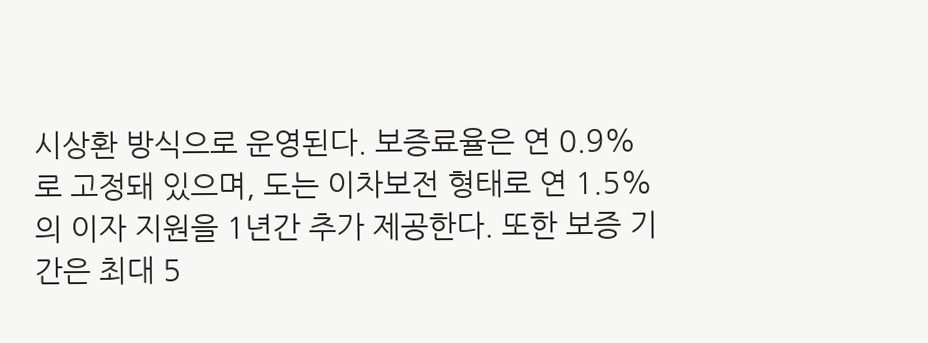시상환 방식으로 운영된다. 보증료율은 연 0.9%로 고정돼 있으며, 도는 이차보전 형태로 연 1.5%의 이자 지원을 1년간 추가 제공한다. 또한 보증 기간은 최대 5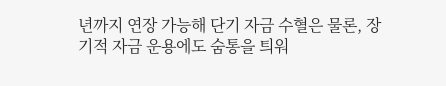년까지 연장 가능해 단기 자금 수혈은 물론, 장기적 자금 운용에도 숨통을 틔워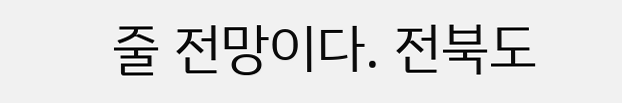줄 전망이다. 전북도